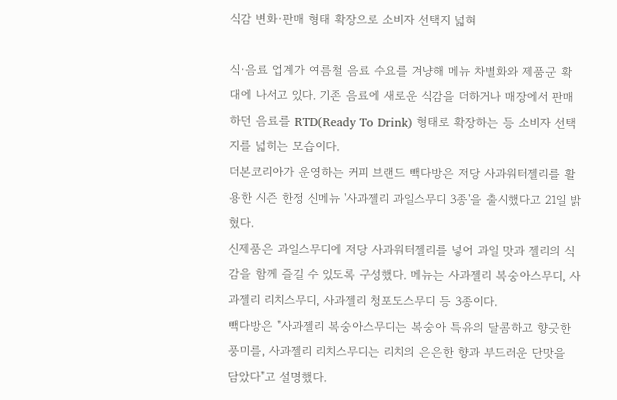식감 변화·판매 형태 확장으로 소비자 선택지 넓혀

식·음료 업계가 여름철 음료 수요를 겨냥해 메뉴 차별화와 제품군 확대에 나서고 있다. 기존 음료에 새로운 식감을 더하거나 매장에서 판매하던 음료를 RTD(Ready To Drink) 형태로 확장하는 등 소비자 선택지를 넓히는 모습이다.
더본코리아가 운영하는 커피 브랜드 빽다방은 저당 사과워터젤리를 활용한 시즌 한정 신메뉴 '사과젤리 과일스무디 3종'을 출시했다고 21일 밝혔다.
신제품은 과일스무디에 저당 사과워터젤리를 넣어 과일 맛과 젤리의 식감을 함께 즐길 수 있도록 구성했다. 메뉴는 사과젤리 복숭아스무디, 사과젤리 리치스무디, 사과젤리 청포도스무디 등 3종이다.
빽다방은 "사과젤리 복숭아스무디는 복숭아 특유의 달콤하고 향긋한 풍미를, 사과젤리 리치스무디는 리치의 은은한 향과 부드러운 단맛을 담았다"고 설명했다.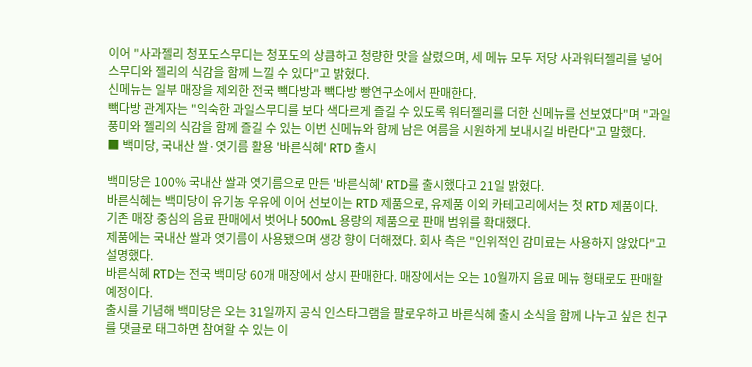이어 "사과젤리 청포도스무디는 청포도의 상큼하고 청량한 맛을 살렸으며, 세 메뉴 모두 저당 사과워터젤리를 넣어 스무디와 젤리의 식감을 함께 느낄 수 있다"고 밝혔다.
신메뉴는 일부 매장을 제외한 전국 빽다방과 빽다방 빵연구소에서 판매한다.
빽다방 관계자는 "익숙한 과일스무디를 보다 색다르게 즐길 수 있도록 워터젤리를 더한 신메뉴를 선보였다"며 "과일 풍미와 젤리의 식감을 함께 즐길 수 있는 이번 신메뉴와 함께 남은 여름을 시원하게 보내시길 바란다"고 말했다.
■ 백미당, 국내산 쌀·엿기름 활용 '바른식혜' RTD 출시

백미당은 100% 국내산 쌀과 엿기름으로 만든 '바른식혜' RTD를 출시했다고 21일 밝혔다.
바른식혜는 백미당이 유기농 우유에 이어 선보이는 RTD 제품으로, 유제품 이외 카테고리에서는 첫 RTD 제품이다. 기존 매장 중심의 음료 판매에서 벗어나 500mL 용량의 제품으로 판매 범위를 확대했다.
제품에는 국내산 쌀과 엿기름이 사용됐으며 생강 향이 더해졌다. 회사 측은 "인위적인 감미료는 사용하지 않았다"고 설명했다.
바른식혜 RTD는 전국 백미당 60개 매장에서 상시 판매한다. 매장에서는 오는 10월까지 음료 메뉴 형태로도 판매할 예정이다.
출시를 기념해 백미당은 오는 31일까지 공식 인스타그램을 팔로우하고 바른식혜 출시 소식을 함께 나누고 싶은 친구를 댓글로 태그하면 참여할 수 있는 이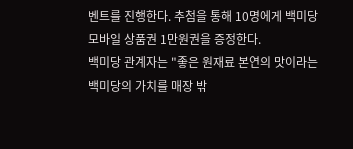벤트를 진행한다. 추첨을 통해 10명에게 백미당 모바일 상품권 1만원권을 증정한다.
백미당 관계자는 "좋은 원재료 본연의 맛이라는 백미당의 가치를 매장 밖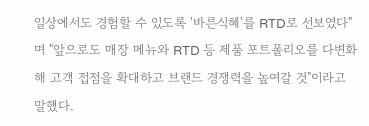일상에서도 경험할 수 있도록 '바른식혜'를 RTD로 선보였다"며 "앞으로도 매장 메뉴와 RTD 등 제품 포트폴리오를 다변화해 고객 접점을 확대하고 브랜드 경쟁력을 높여갈 것"이라고 말했다.